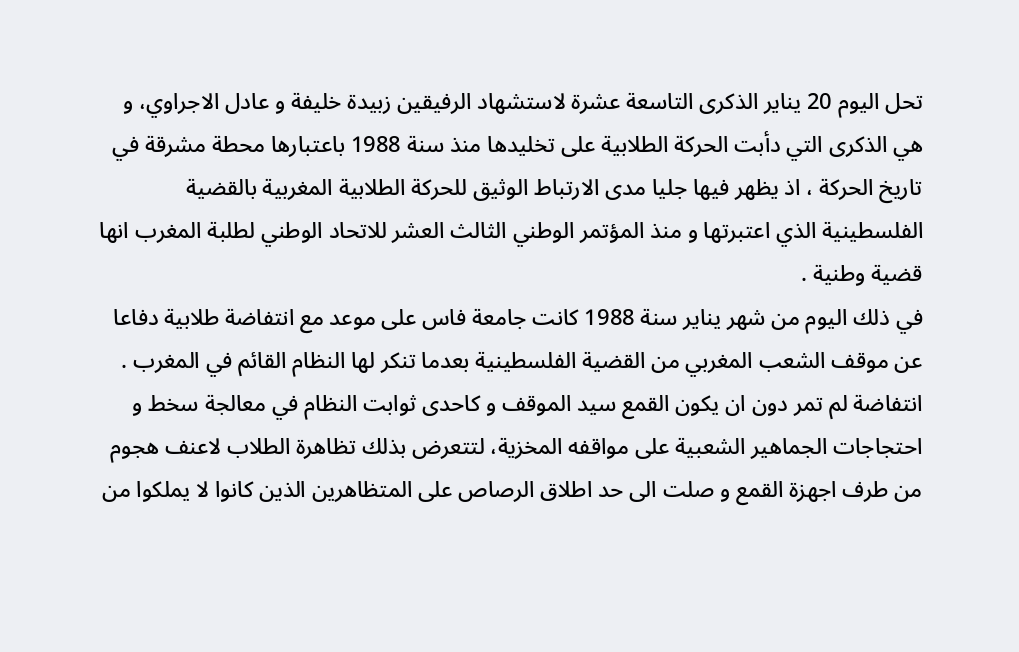تحل اليوم 20 يناير الذكرى التاسعة عشرة لاستشهاد الرفيقين زبيدة خليفة و عادل الاجراوي، و هي الذكرى التي دأبت الحركة الطلابية على تخليدها منذ سنة 1988 باعتبارها محطة مشرقة في تاريخ الحركة ، اذ يظهر فيها جليا مدى الارتباط الوثيق للحركة الطلابية المغربية بالقضية الفلسطينية الذي اعتبرتها و منذ المؤتمر الوطني الثالث العشر للاتحاد الوطني لطلبة المغرب انها قضية وطنية .
في ذلك اليوم من شهر يناير سنة 1988 كانت جامعة فاس على موعد مع انتفاضة طلابية دفاعا عن موقف الشعب المغربي من القضية الفلسطينية بعدما تنكر لها النظام القائم في المغرب .
انتفاضة لم تمر دون ان يكون القمع سيد الموقف و كاحدى ثوابت النظام في معالجة سخط و احتجاجات الجماهير الشعبية على مواقفه المخزية، لتتعرض بذلك تظاهرة الطلاب لاعنف هجوم من طرف اجهزة القمع و صلت الى حد اطلاق الرصاص على المتظاهرين الذين كانوا لا يملكوا من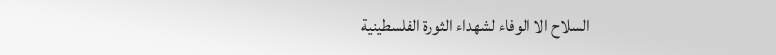السلاح الا الوفاء لشهداء الثورة الفلسطينية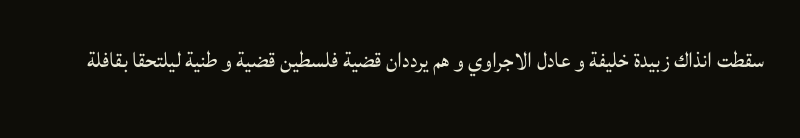سقطت انذاك زبيدة خليفة و عادل الاجراوي و هم يرددان قضية فلسطين قضية و طنية ليلتحقا بقافلة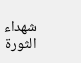شهداء الثورة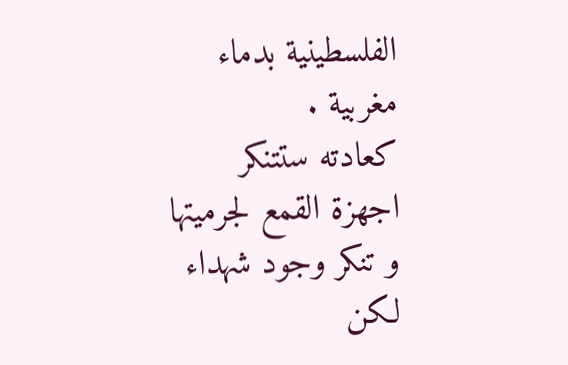الفلسطينية بدماء مغربية .
كعادته ستتنكر اجهزة القمع لجرميتها و تنكر وجود شهداء لكن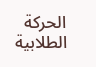الحركة الطلابية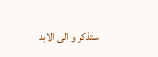ستذكر و الى الابد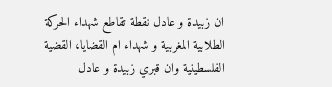ان زبيدة و عادل نقطة تقاطع شهداء الحركة الطلابية المغربية و شهداء ام القضايا، القضية الفلسطينية وان قبري زبيدة و عادل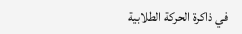في ذاكرة الحركة الطلابية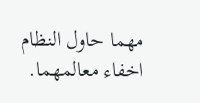مهما حاول النظام اخفاء معالمهما.